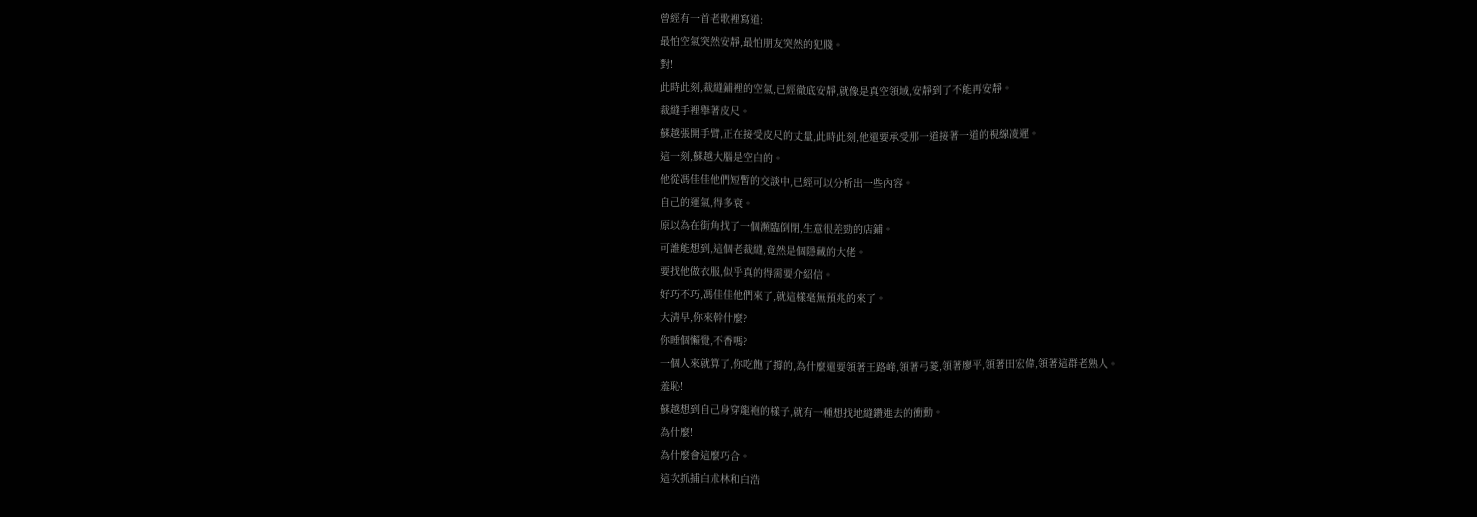曾經有一首老歌裡寫道:
最怕空氣突然安靜,最怕朋友突然的犯賤。
對!
此時此刻,裁縫鋪裡的空氣,已經徹底安靜,就像是真空領域,安靜到了不能再安靜。
裁縫手裡舉著皮尺。
蘇越張開手臂,正在接受皮尺的丈量,此時此刻,他還要承受那一道接著一道的視線凌遲。
這一刻,蘇越大腦是空白的。
他從馮佳佳他們短暫的交談中,已經可以分析出一些內容。
自己的運氣,得多衰。
原以為在街角找了一個瀕臨倒閉,生意很差勁的店鋪。
可誰能想到,這個老裁縫,竟然是個隱藏的大佬。
要找他做衣服,似乎真的得需要介紹信。
好巧不巧,馮佳佳他們來了,就這樣毫無預兆的來了。
大清早,你來幹什麼?
你睡個懶覺,不香嗎?
一個人來就算了,你吃飽了撐的,為什麼還要領著王路峰,領著弓菱,領著廖平,領著田宏偉,領著這群老熟人。
羞恥!
蘇越想到自己身穿龍袍的樣子,就有一種想找地縫鑽進去的衝動。
為什麼!
為什麼會這麼巧合。
這次抓捕白朮林和白浩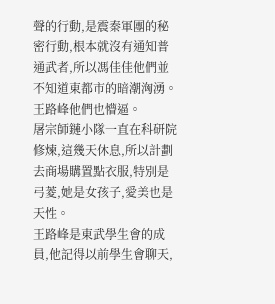聲的行動,是震秦軍團的秘密行動,根本就沒有通知普通武者,所以馮佳佳他們並不知道東都市的暗潮洶湧。
王路峰他們也懵逼。
屠宗師鏈小隊一直在科研院修煉,這幾天休息,所以計劃去商場購置點衣服,特別是弓菱,她是女孩子,愛美也是天性。
王路峰是東武學生會的成員,他記得以前學生會聊天,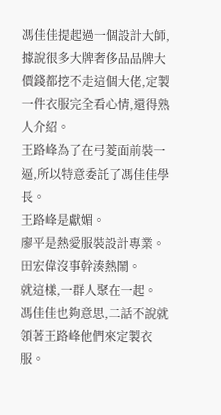馮佳佳提起過一個設計大師,據說很多大牌奢侈品品牌大價錢都挖不走這個大佬,定製一件衣服完全看心情,還得熟人介紹。
王路峰為了在弓菱面前裝一逼,所以特意委託了馮佳佳學長。
王路峰是獻媚。
廖平是熱愛服裝設計專業。
田宏偉沒事幹湊熱鬧。
就這樣,一群人聚在一起。
馮佳佳也夠意思,二話不說就領著王路峰他們來定製衣服。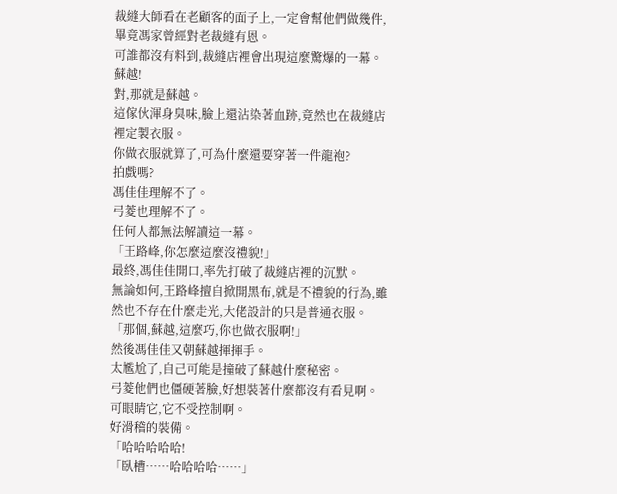裁縫大師看在老顧客的面子上,一定會幫他們做幾件,畢竟馮家曾經對老裁縫有恩。
可誰都沒有料到,裁縫店裡會出現這麼驚爆的一幕。
蘇越!
對,那就是蘇越。
這傢伙渾身臭味,臉上還沾染著血跡,竟然也在裁縫店裡定製衣服。
你做衣服就算了,可為什麼還要穿著一件龍袍?
拍戲嗎?
馮佳佳理解不了。
弓菱也理解不了。
任何人都無法解讀這一幕。
「王路峰,你怎麼這麼沒禮貌!」
最終,馮佳佳開口,率先打破了裁縫店裡的沉默。
無論如何,王路峰擅自掀開黑布,就是不禮貌的行為,雖然也不存在什麼走光,大佬設計的只是普通衣服。
「那個,蘇越,這麼巧,你也做衣服啊!」
然後馮佳佳又朝蘇越揮揮手。
太尷尬了,自己可能是撞破了蘇越什麼秘密。
弓菱他們也僵硬著臉,好想裝著什麼都沒有看見啊。
可眼睛它,它不受控制啊。
好滑稽的裝備。
「哈哈哈哈哈!
「臥槽……哈哈哈哈……」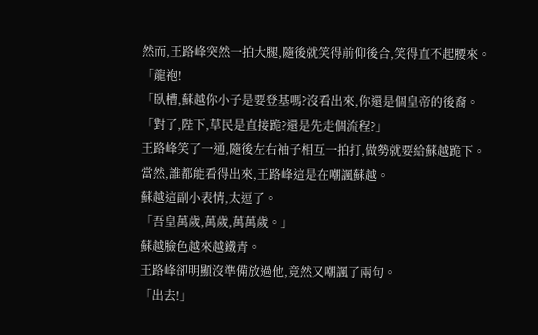然而,王路峰突然一拍大腿,隨後就笑得前仰後合,笑得直不起腰來。
「龍袍!
「臥槽,蘇越你小子是要登基嗎?沒看出來,你還是個皇帝的後裔。
「對了,陛下,草民是直接跪?還是先走個流程?」
王路峰笑了一通,隨後左右袖子相互一拍打,做勢就要給蘇越跪下。
當然,誰都能看得出來,王路峰這是在嘲諷蘇越。
蘇越這副小表情,太逗了。
「吾皇萬歲,萬歲,萬萬歲。」
蘇越臉色越來越鐵青。
王路峰卻明顯沒準備放過他,竟然又嘲諷了兩句。
「出去!」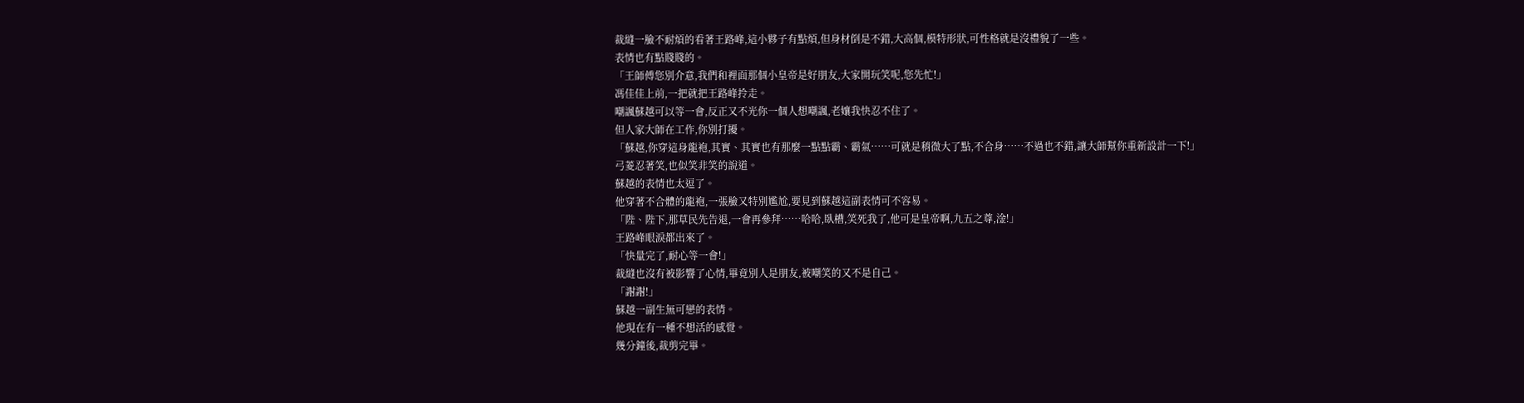裁縫一臉不耐煩的看著王路峰,這小夥子有點煩,但身材倒是不錯,大高個,模特形狀,可性格就是沒禮貌了一些。
表情也有點賤賤的。
「王師傅您別介意,我們和裡面那個小皇帝是好朋友,大家開玩笑呢,您先忙!」
馮佳佳上前,一把就把王路峰拎走。
嘲諷蘇越可以等一會,反正又不光你一個人想嘲諷,老孃我快忍不住了。
但人家大師在工作,你別打擾。
「蘇越,你穿這身龍袍,其實、其實也有那麼一點點霸、霸氣……可就是稍微大了點,不合身……不過也不錯,讓大師幫你重新設計一下!」
弓菱忍著笑,也似笑非笑的說道。
蘇越的表情也太逗了。
他穿著不合體的龍袍,一張臉又特別尷尬,要見到蘇越這副表情可不容易。
「陛、陛下,那草民先告退,一會再參拜……哈哈,臥槽,笑死我了,他可是皇帝啊,九五之尊,淦!」
王路峰眼淚都出來了。
「快量完了,耐心等一會!」
裁縫也沒有被影響了心情,畢竟別人是朋友,被嘲笑的又不是自己。
「謝謝!」
蘇越一副生無可戀的表情。
他現在有一種不想活的感覺。
幾分鐘後,裁剪完畢。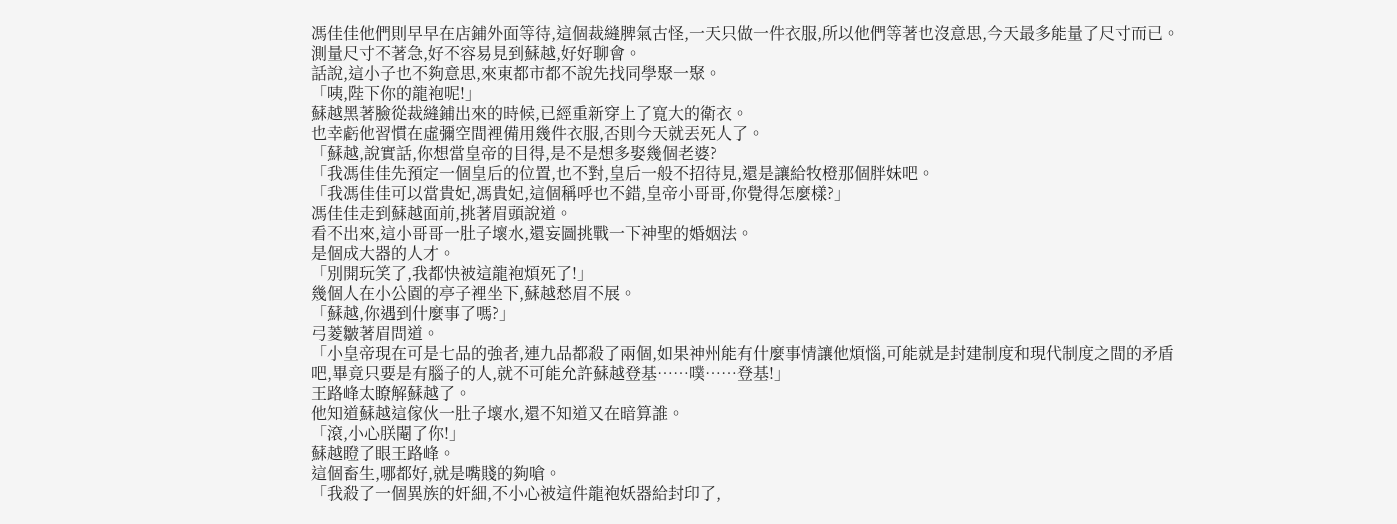馮佳佳他們則早早在店鋪外面等待,這個裁縫脾氣古怪,一天只做一件衣服,所以他們等著也沒意思,今天最多能量了尺寸而已。
測量尺寸不著急,好不容易見到蘇越,好好聊會。
話說,這小子也不夠意思,來東都市都不說先找同學聚一聚。
「咦,陛下你的龍袍呢!」
蘇越黑著臉從裁縫鋪出來的時候,已經重新穿上了寬大的衛衣。
也幸虧他習慣在虛彌空間裡備用幾件衣服,否則今天就丟死人了。
「蘇越,說實話,你想當皇帝的目得,是不是想多娶幾個老婆?
「我馮佳佳先預定一個皇后的位置,也不對,皇后一般不招待見,還是讓給牧橙那個胖妹吧。
「我馮佳佳可以當貴妃,馮貴妃,這個稱呼也不錯,皇帝小哥哥,你覺得怎麼樣?」
馮佳佳走到蘇越面前,挑著眉頭說道。
看不出來,這小哥哥一肚子壞水,還妄圖挑戰一下神聖的婚姻法。
是個成大器的人才。
「別開玩笑了,我都快被這龍袍煩死了!」
幾個人在小公園的亭子裡坐下,蘇越愁眉不展。
「蘇越,你遇到什麼事了嗎?」
弓菱皺著眉問道。
「小皇帝現在可是七品的強者,連九品都殺了兩個,如果神州能有什麼事情讓他煩惱,可能就是封建制度和現代制度之間的矛盾吧,畢竟只要是有腦子的人,就不可能允許蘇越登基……噗……登基!」
王路峰太瞭解蘇越了。
他知道蘇越這傢伙一肚子壞水,還不知道又在暗算誰。
「滾,小心朕閹了你!」
蘇越瞪了眼王路峰。
這個畜生,哪都好,就是嘴賤的夠嗆。
「我殺了一個異族的奸細,不小心被這件龍袍妖器給封印了,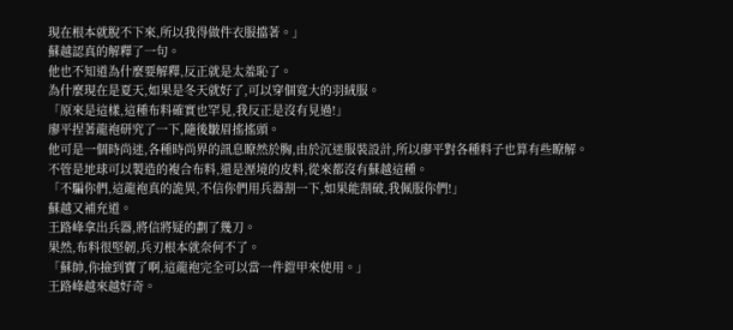現在根本就脫不下來,所以我得做件衣服擋著。」
蘇越認真的解釋了一句。
他也不知道為什麼要解釋,反正就是太羞恥了。
為什麼現在是夏天,如果是冬天就好了,可以穿個寬大的羽絨服。
「原來是這樣,這種布料確實也罕見,我反正是沒有見過!」
廖平捏著龍袍研究了一下,隨後皺眉搖搖頭。
他可是一個時尚迷,各種時尚界的訊息瞭然於胸,由於沉迷服裝設計,所以廖平對各種料子也算有些瞭解。
不管是地球可以製造的複合布料,還是溼境的皮料,從來都沒有蘇越這種。
「不騙你們,這龍袍真的詭異,不信你們用兵器割一下,如果能割破,我佩服你們!」
蘇越又補充道。
王路峰拿出兵器,將信將疑的劃了幾刀。
果然,布料很堅韌,兵刃根本就奈何不了。
「蘇帥,你撿到寶了啊,這龍袍完全可以當一件鎧甲來使用。」
王路峰越來越好奇。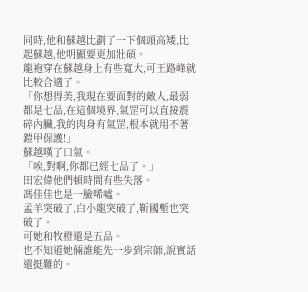同時,他和蘇越比劃了一下個頭高矮,比起蘇越,他明顯要更加壯碩。
龍袍穿在蘇越身上有些寬大,可王路峰就比較合適了。
「你想得美,我現在要面對的敵人,最弱都是七品,在這個境界,氣罡可以直接震碎內臟,我的肉身有氣罡,根本就用不著鎧甲保護!」
蘇越嘆了口氣。
「唉,對啊,你都已經七品了。」
田宏偉他們頓時間有些失落。
馮佳佳也是一臉唏噓。
孟羊突破了,白小龍突破了,靳國塹也突破了。
可她和牧橙還是五品。
也不知道她倆誰能先一步到宗師,說實話還挺難的。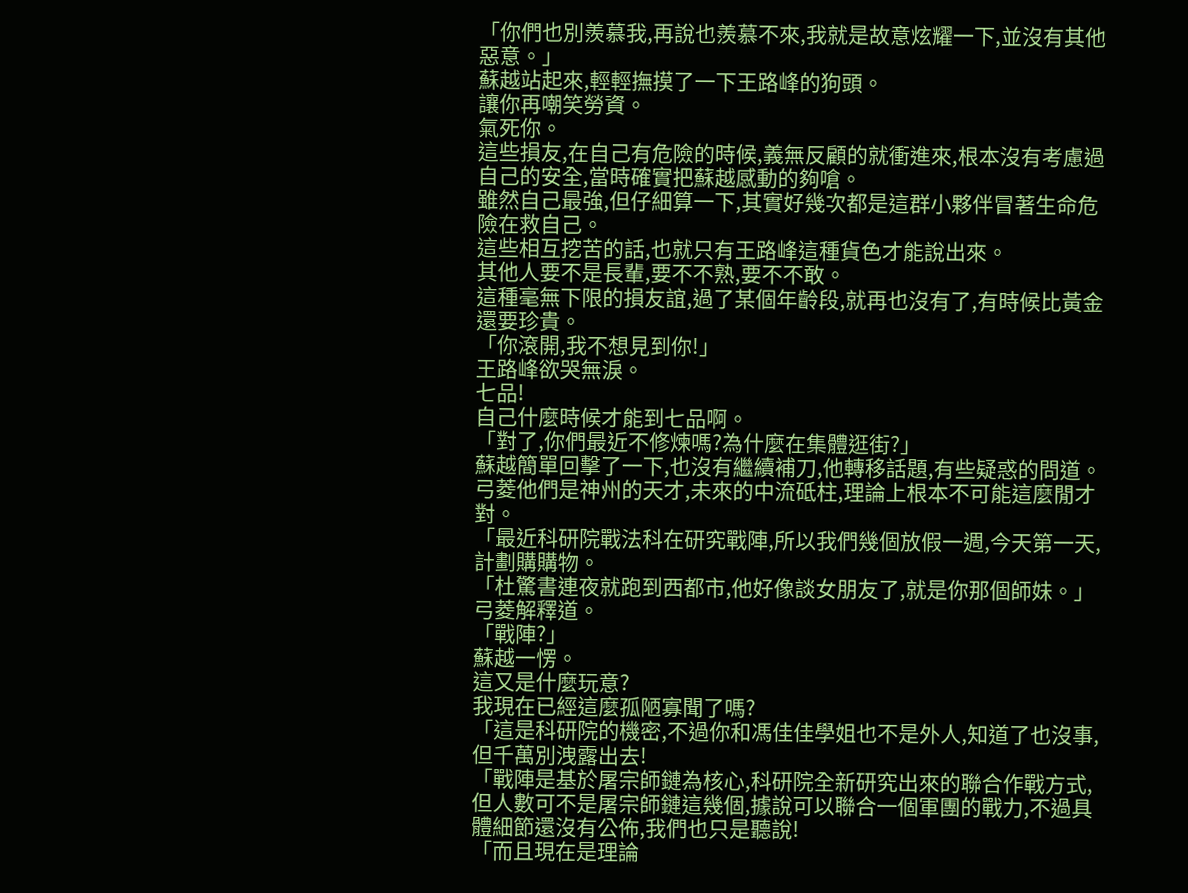「你們也別羨慕我,再說也羨慕不來,我就是故意炫耀一下,並沒有其他惡意。」
蘇越站起來,輕輕撫摸了一下王路峰的狗頭。
讓你再嘲笑勞資。
氣死你。
這些損友,在自己有危險的時候,義無反顧的就衝進來,根本沒有考慮過自己的安全,當時確實把蘇越感動的夠嗆。
雖然自己最強,但仔細算一下,其實好幾次都是這群小夥伴冒著生命危險在救自己。
這些相互挖苦的話,也就只有王路峰這種貨色才能說出來。
其他人要不是長輩,要不不熟,要不不敢。
這種毫無下限的損友誼,過了某個年齡段,就再也沒有了,有時候比黃金還要珍貴。
「你滾開,我不想見到你!」
王路峰欲哭無淚。
七品!
自己什麼時候才能到七品啊。
「對了,你們最近不修煉嗎?為什麼在集體逛街?」
蘇越簡單回擊了一下,也沒有繼續補刀,他轉移話題,有些疑惑的問道。
弓菱他們是神州的天才,未來的中流砥柱,理論上根本不可能這麼閒才對。
「最近科研院戰法科在研究戰陣,所以我們幾個放假一週,今天第一天,計劃購購物。
「杜驚書連夜就跑到西都市,他好像談女朋友了,就是你那個師妹。」
弓菱解釋道。
「戰陣?」
蘇越一愣。
這又是什麼玩意?
我現在已經這麼孤陋寡聞了嗎?
「這是科研院的機密,不過你和馮佳佳學姐也不是外人,知道了也沒事,但千萬別洩露出去!
「戰陣是基於屠宗師鏈為核心,科研院全新研究出來的聯合作戰方式,但人數可不是屠宗師鏈這幾個,據說可以聯合一個軍團的戰力,不過具體細節還沒有公佈,我們也只是聽說!
「而且現在是理論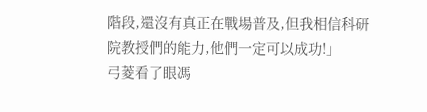階段,還沒有真正在戰場普及,但我相信科研院教授們的能力,他們一定可以成功!」
弓菱看了眼馮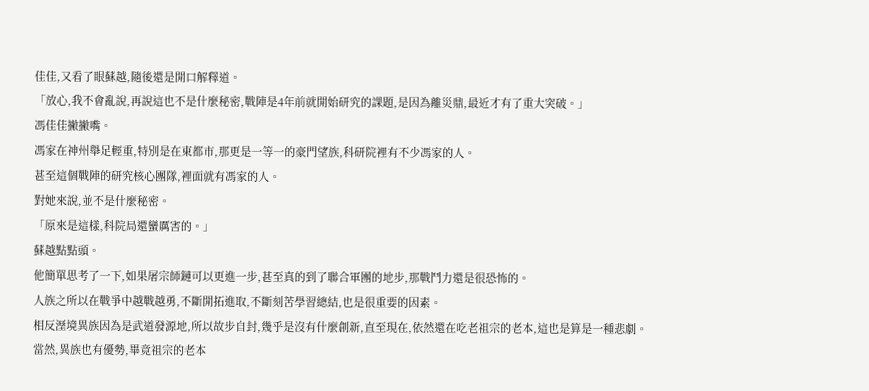佳佳,又看了眼蘇越,隨後還是開口解釋道。
「放心,我不會亂說,再說這也不是什麼秘密,戰陣是4年前就開始研究的課題,是因為離災鼎,最近才有了重大突破。」
馮佳佳撇撇嘴。
馮家在神州舉足輕重,特別是在東都市,那更是一等一的豪門望族,科研院裡有不少馮家的人。
甚至這個戰陣的研究核心團隊,裡面就有馮家的人。
對她來說,並不是什麼秘密。
「原來是這樣,科院局還蠻厲害的。」
蘇越點點頭。
他簡單思考了一下,如果屠宗師鏈可以更進一步,甚至真的到了聯合軍團的地步,那戰鬥力還是很恐怖的。
人族之所以在戰爭中越戰越勇,不斷開拓進取,不斷刻苦學習總結,也是很重要的因素。
相反溼境異族因為是武道發源地,所以故步自封,幾乎是沒有什麼創新,直至現在,依然還在吃老祖宗的老本,這也是算是一種悲劇。
當然,異族也有優勢,畢竟祖宗的老本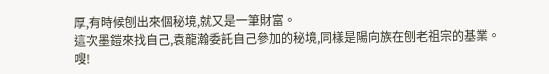厚,有時候刨出來個秘境,就又是一筆財富。
這次墨鎧來找自己,袁龍瀚委託自己參加的秘境,同樣是陽向族在刨老祖宗的基業。
嗖!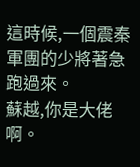這時候,一個震秦軍團的少將著急跑過來。
蘇越,你是大佬啊。